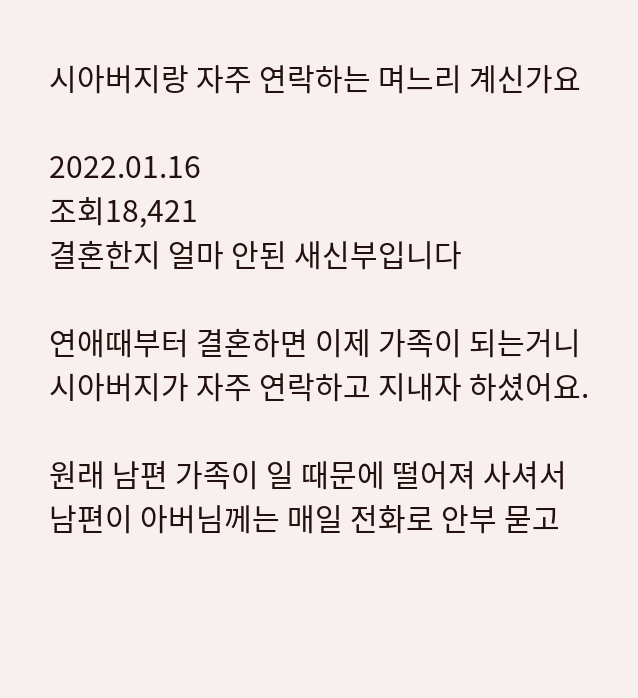시아버지랑 자주 연락하는 며느리 계신가요

2022.01.16
조회18,421
결혼한지 얼마 안된 새신부입니다

연애때부터 결혼하면 이제 가족이 되는거니
시아버지가 자주 연락하고 지내자 하셨어요.

원래 남편 가족이 일 때문에 떨어져 사셔서
남편이 아버님께는 매일 전화로 안부 묻고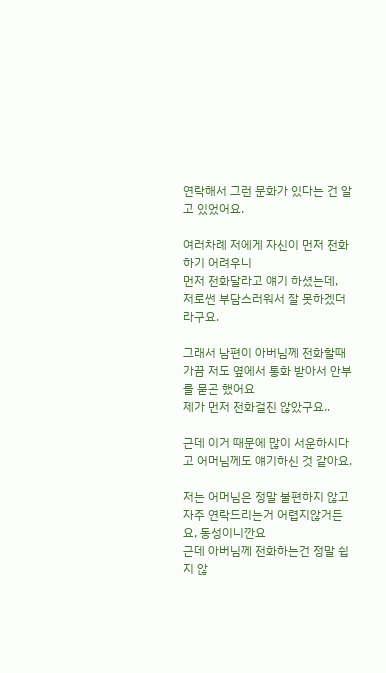연락해서 그런 문화가 있다는 건 알고 있었어요.

여러차례 저에게 자신이 먼저 전화하기 어려우니
먼저 전화달라고 얘기 하셨는데,
저로썬 부담스러워서 잘 못하겠더라구요.

그래서 남편이 아버님께 전화할때
가끔 저도 옆에서 통화 받아서 안부를 묻곤 했어요
제가 먼저 전화걸진 않았구요..

근데 이거 때문에 많이 서운하시다고 어머님께도 얘기하신 것 같아요.

저는 어머님은 정말 불편하지 않고
자주 연락드리는거 어렵지않거든요, 동성이니깐요
근데 아버님께 전화하는건 정말 쉽지 않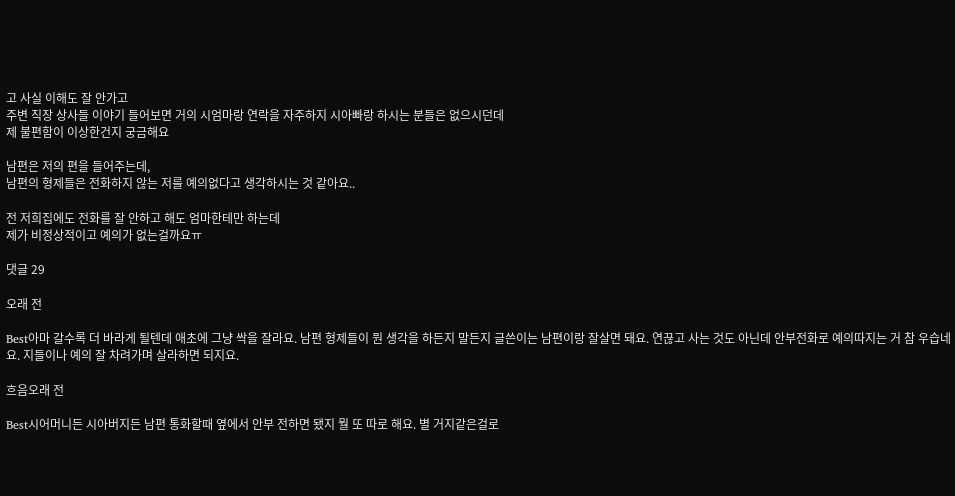고 사실 이해도 잘 안가고
주변 직장 상사들 이야기 들어보면 거의 시엄마랑 연락을 자주하지 시아빠랑 하시는 분들은 없으시던데
제 불편함이 이상한건지 궁금해요

남편은 저의 편을 들어주는데,
남편의 형제들은 전화하지 않는 저를 예의없다고 생각하시는 것 같아요..

전 저희집에도 전화를 잘 안하고 해도 엄마한테만 하는데
제가 비정상적이고 예의가 없는걸까요ㅠ

댓글 29

오래 전

Best아마 갈수록 더 바라게 될텐데 애초에 그냥 싹을 잘라요. 남편 형제들이 뭔 생각을 하든지 말든지 글쓴이는 남편이랑 잘살면 돼요. 연끊고 사는 것도 아닌데 안부전화로 예의따지는 거 참 우습네요. 지들이나 예의 잘 차려가며 살라하면 되지요.

흐음오래 전

Best시어머니든 시아버지든 남편 통화할때 옆에서 안부 전하면 됐지 뭘 또 따로 해요. 별 거지같은걸로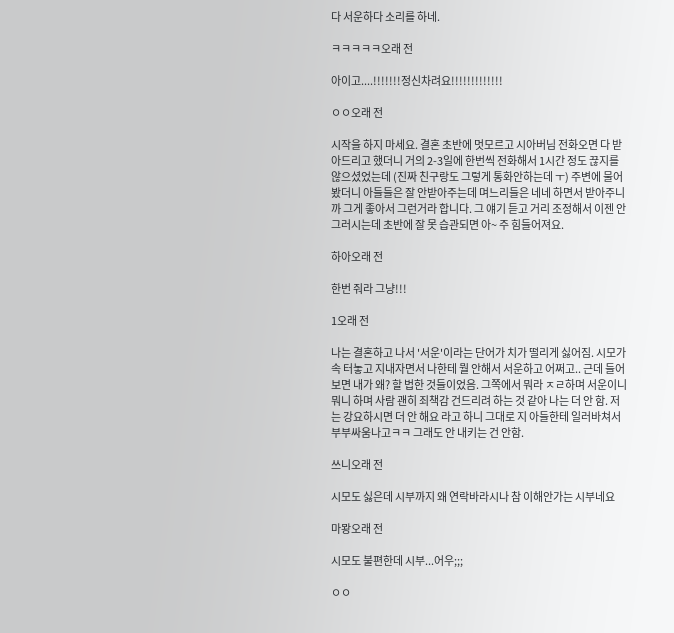다 서운하다 소리를 하네.

ㅋㅋㅋㅋㅋ오래 전

아이고....!!!!!!!정신차려요!!!!!!!!!!!!!

ㅇㅇ오래 전

시작을 하지 마세요. 결혼 초반에 멋모르고 시아버님 전화오면 다 받아드리고 했더니 거의 2-3일에 한번씩 전화해서 1시간 정도 끊지를 않으셨었는데 (진짜 친구랑도 그렇게 통화안하는데 ㅜ) 주변에 물어봤더니 아들들은 잘 안받아주는데 며느리들은 네네 하면서 받아주니까 그게 좋아서 그런거라 합니다. 그 얘기 듣고 거리 조정해서 이젠 안그러시는데 초반에 잘 못 습관되면 아~ 주 힘들어져요.

하아오래 전

한번 줘라 그냥!!!

1오래 전

나는 결혼하고 나서 '서운'이라는 단어가 치가 떨리게 싫어짐. 시모가 속 터놓고 지내자면서 나한테 뭘 안해서 서운하고 어쩌고.. 근데 들어보면 내가 왜? 할 법한 것들이었음. 그쪽에서 뭐라 ㅈㄹ하며 서운이니 뭐니 하며 사람 괜히 죄책감 건드리려 하는 것 같아 나는 더 안 함. 저는 강요하시면 더 안 해요 라고 하니 그대로 지 아들한테 일러바쳐서 부부싸움나고ㅋㅋ 그래도 안 내키는 건 안함.

쓰니오래 전

시모도 싫은데 시부까지 왜 연락바라시나 참 이해안가는 시부네요

마뫙오래 전

시모도 불편한데 시부...어우;;;

ㅇㅇ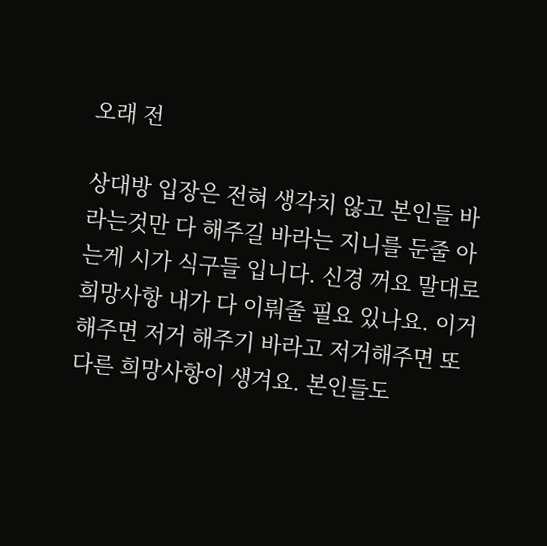오래 전

상대방 입장은 전혀 생각치 않고 본인들 바라는것만 다 해주길 바라는 지니를 둔줄 아는게 시가 식구들 입니다. 신경 꺼요 말대로 희망사항 내가 다 이뤄줄 필요 있나요. 이거해주면 저거 해주기 바라고 저거해주면 또다른 희망사항이 생겨요. 본인들도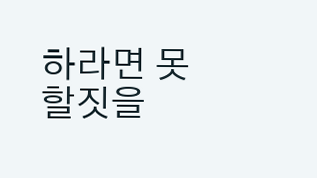하라면 못할짓을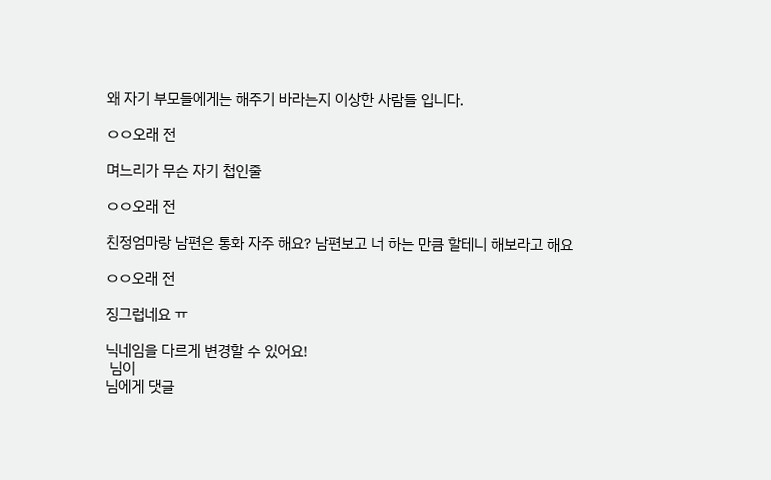왜 자기 부모들에게는 해주기 바라는지 이상한 사람들 입니다.

ㅇㅇ오래 전

며느리가 무슨 자기 첩인줄

ㅇㅇ오래 전

친정엄마랑 남편은 통화 자주 해요? 남편보고 너 하는 만큼 할테니 해보라고 해요

ㅇㅇ오래 전

징그럽네요 ㅠ

닉네임을 다르게 변경할 수 있어요!
 님이
님에게 댓글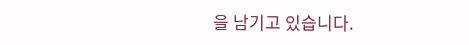을 남기고 있습니다.